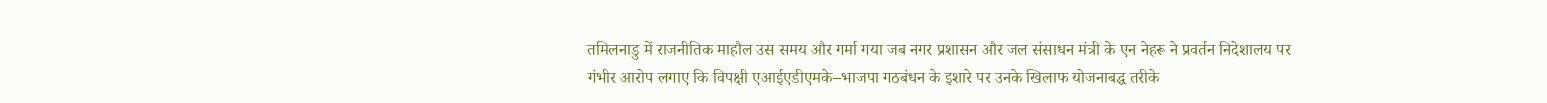तमिलनाडु में राजनीतिक माहौल उस समय और गर्मा गया जब नगर प्रशासन और जल संसाधन मंत्री के एन नेहरू ने प्रवर्तन निदेशालय पर गंभीर आरोप लगाए कि विपक्षी एआईएडीएमके–भाजपा गठबंधन के इशारे पर उनके खिलाफ योजनाबद्ध तरीके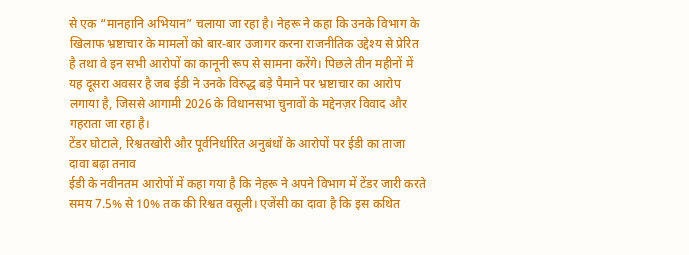से एक “मानहानि अभियान” चलाया जा रहा है। नेहरू ने कहा कि उनके विभाग के खिलाफ भ्रष्टाचार के मामलों को बार-बार उजागर करना राजनीतिक उद्देश्य से प्रेरित है तथा वे इन सभी आरोपों का कानूनी रूप से सामना करेंगे। पिछले तीन महीनों में यह दूसरा अवसर है जब ईडी ने उनके विरुद्ध बड़े पैमाने पर भ्रष्टाचार का आरोप लगाया है, जिससे आगामी 2026 के विधानसभा चुनावों के मद्देनज़र विवाद और गहराता जा रहा है।
टेंडर घोटाले, रिश्वतखोरी और पूर्वनिर्धारित अनुबंधों के आरोपों पर ईडी का ताजा दावा बढ़ा तनाव
ईडी के नवीनतम आरोपों में कहा गया है कि नेहरू ने अपने विभाग में टेंडर जारी करते समय 7.5% से 10% तक की रिश्वत वसूली। एजेंसी का दावा है कि इस कथित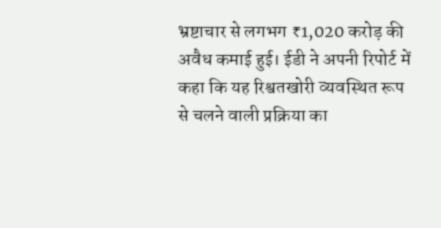भ्रष्टाचार से लगभग ₹1,020 करोड़ की अवैध कमाई हुई। ईडी ने अपनी रिपोर्ट में कहा कि यह रिश्वतखोरी व्यवस्थित रूप से चलने वाली प्रक्रिया का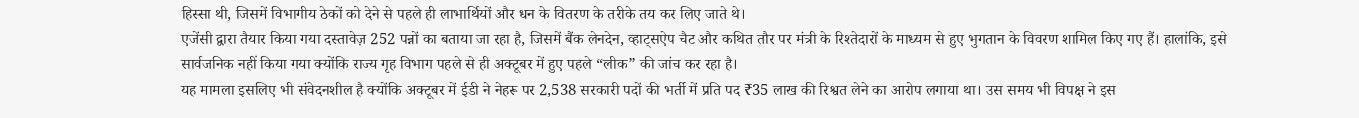हिस्सा थी, जिसमें विभागीय ठेकों को देने से पहले ही लाभार्थियों और धन के वितरण के तरीके तय कर लिए जाते थे।
एजेंसी द्वारा तैयार किया गया दस्तावेज़ 252 पन्नों का बताया जा रहा है, जिसमें बैंक लेनदेन, व्हाट्सऐप चैट और कथित तौर पर मंत्री के रिश्तेदारों के माध्यम से हुए भुगतान के विवरण शामिल किए गए हैं। हालांकि, इसे सार्वजनिक नहीं किया गया क्योंकि राज्य गृह विभाग पहले से ही अक्टूबर में हुए पहले “लीक” की जांच कर रहा है।
यह मामला इसलिए भी संवेदनशील है क्योंकि अक्टूबर में ईडी ने नेहरू पर 2,538 सरकारी पदों की भर्ती में प्रति पद ₹35 लाख की रिश्वत लेने का आरोप लगाया था। उस समय भी विपक्ष ने इस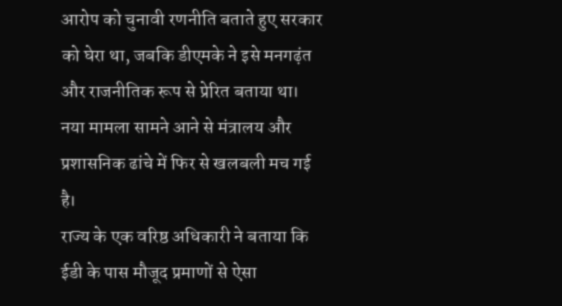आरोप को चुनावी रणनीति बताते हुए सरकार को घेरा था, जबकि डीएमके ने इसे मनगढ़ंत और राजनीतिक रूप से प्रेरित बताया था। नया मामला सामने आने से मंत्रालय और प्रशासनिक ढांचे में फिर से खलबली मच गई है।
राज्य के एक वरिष्ठ अधिकारी ने बताया कि ईडी के पास मौजूद प्रमाणों से ऐसा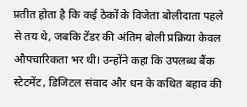प्रतीत होता है कि कई ठेकों के विजेता बोलीदाता पहले से तय थे, जबकि टेंडर की अंतिम बोली प्रक्रिया केवल औपचारिकता भर थी। उन्होंने कहा कि उपलब्ध बैंक स्टेटमेंट, डिजिटल संवाद और धन के कथित बहाव की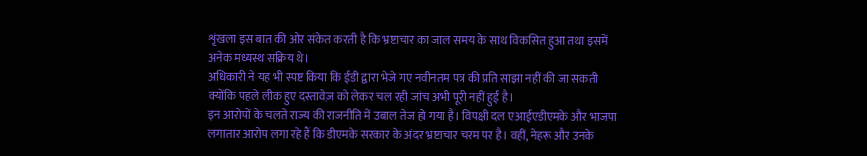शृंखला इस बात की ओर संकेत करती है कि भ्रष्टाचार का जाल समय के साथ विकसित हुआ तथा इसमें अनेक मध्यस्थ सक्रिय थे।
अधिकारी ने यह भी स्पष्ट किया कि ईडी द्वारा भेजे गए नवीनतम पत्र की प्रति साझा नहीं की जा सकती क्योंकि पहले लीक हुए दस्तावेज़ को लेकर चल रही जांच अभी पूरी नहीं हुई है।
इन आरोपों के चलते राज्य की राजनीति में उबाल तेज हो गया है। विपक्षी दल एआईएडीएमके और भाजपा लगातार आरोप लगा रहे हैं कि डीएमके सरकार के अंदर भ्रष्टाचार चरम पर है। वहीं, नेहरू और उनके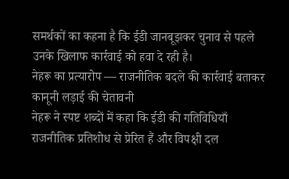समर्थकों का कहना है कि ईडी जानबूझकर चुनाव से पहले उनके खिलाफ कार्रवाई को हवा दे रही है।
नेहरू का प्रत्यारोप — राजनीतिक बदले की कार्रवाई बताकर कानूनी लड़ाई की चेतावनी
नेहरू ने स्पष्ट शब्दों में कहा कि ईडी की गतिविधियाँ राजनीतिक प्रतिशोध से प्रेरित हैं और विपक्षी दल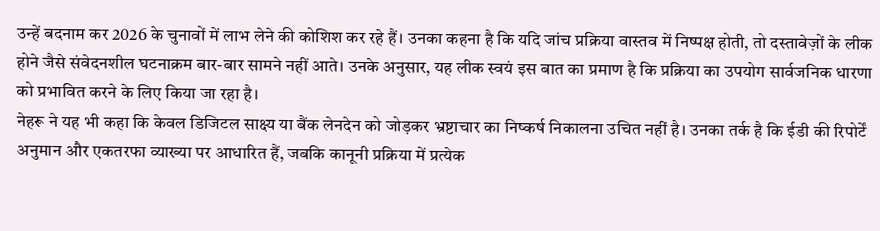उन्हें बदनाम कर 2026 के चुनावों में लाभ लेने की कोशिश कर रहे हैं। उनका कहना है कि यदि जांच प्रक्रिया वास्तव में निष्पक्ष होती, तो दस्तावेज़ों के लीक होने जैसे संवेदनशील घटनाक्रम बार-बार सामने नहीं आते। उनके अनुसार, यह लीक स्वयं इस बात का प्रमाण है कि प्रक्रिया का उपयोग सार्वजनिक धारणा को प्रभावित करने के लिए किया जा रहा है।
नेहरू ने यह भी कहा कि केवल डिजिटल साक्ष्य या बैंक लेनदेन को जोड़कर भ्रष्टाचार का निष्कर्ष निकालना उचित नहीं है। उनका तर्क है कि ईडी की रिपोर्टें अनुमान और एकतरफा व्याख्या पर आधारित हैं, जबकि कानूनी प्रक्रिया में प्रत्येक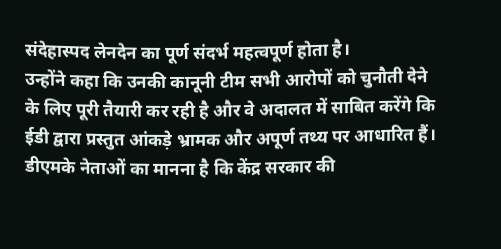संदेहास्पद लेनदेन का पूर्ण संदर्भ महत्वपूर्ण होता है।
उन्होंने कहा कि उनकी कानूनी टीम सभी आरोपों को चुनौती देने के लिए पूरी तैयारी कर रही है और वे अदालत में साबित करेंगे कि ईडी द्वारा प्रस्तुत आंकड़े भ्रामक और अपूर्ण तथ्य पर आधारित हैं।
डीएमके नेताओं का मानना है कि केंद्र सरकार की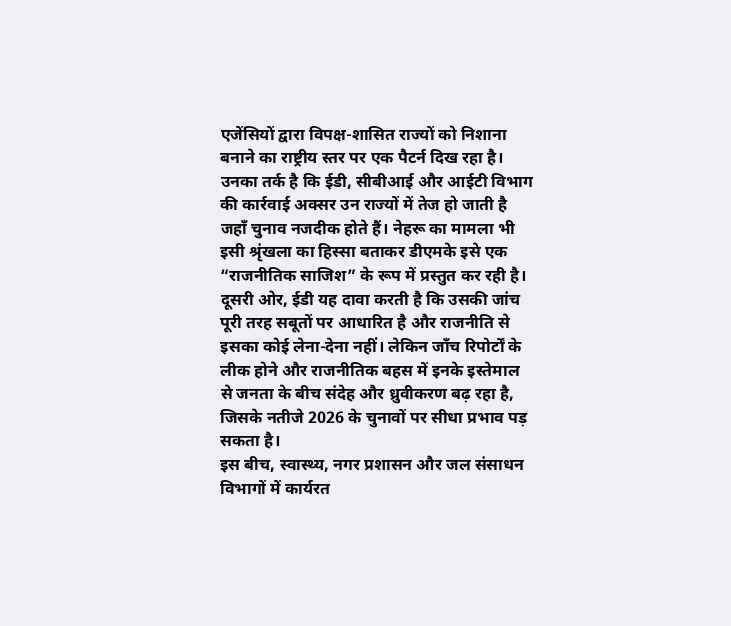एजेंसियों द्वारा विपक्ष-शासित राज्यों को निशाना बनाने का राष्ट्रीय स्तर पर एक पैटर्न दिख रहा है। उनका तर्क है कि ईडी, सीबीआई और आईटी विभाग की कार्रवाई अक्सर उन राज्यों में तेज हो जाती है जहाँ चुनाव नजदीक होते हैं। नेहरू का मामला भी इसी श्रृंखला का हिस्सा बताकर डीएमके इसे एक “राजनीतिक साजिश” के रूप में प्रस्तुत कर रही है।
दूसरी ओर, ईडी यह दावा करती है कि उसकी जांच पूरी तरह सबूतों पर आधारित है और राजनीति से इसका कोई लेना-देना नहीं। लेकिन जाँच रिपोर्टों के लीक होने और राजनीतिक बहस में इनके इस्तेमाल से जनता के बीच संदेह और ध्रुवीकरण बढ़ रहा है, जिसके नतीजे 2026 के चुनावों पर सीधा प्रभाव पड़ सकता है।
इस बीच, स्वास्थ्य, नगर प्रशासन और जल संसाधन विभागों में कार्यरत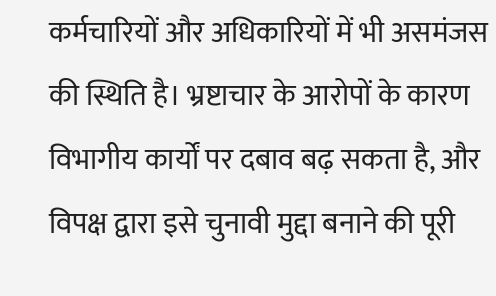कर्मचारियों और अधिकारियों में भी असमंजस की स्थिति है। भ्रष्टाचार के आरोपों के कारण विभागीय कार्यों पर दबाव बढ़ सकता है, और विपक्ष द्वारा इसे चुनावी मुद्दा बनाने की पूरी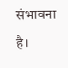संभावना है।